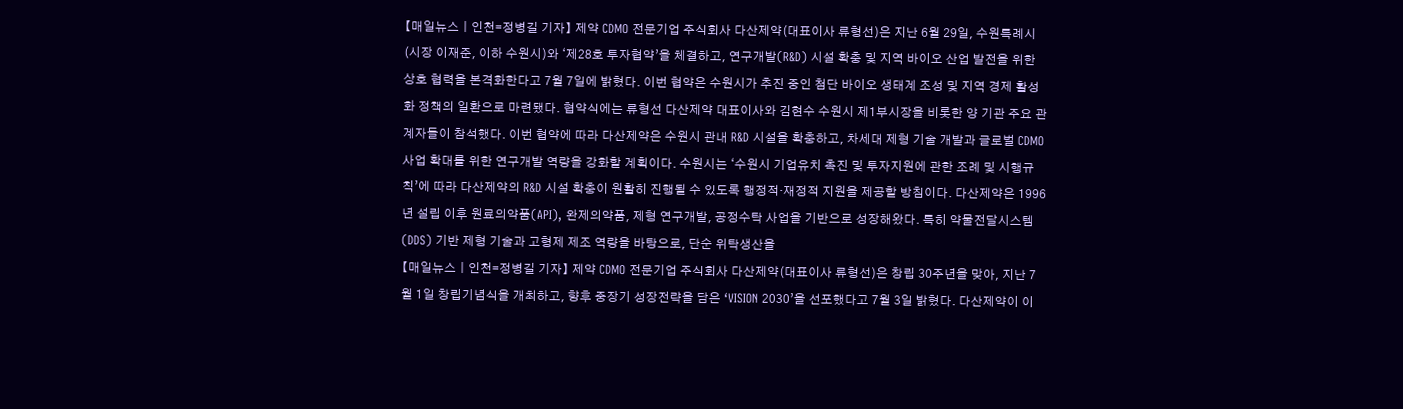【매일뉴스ㅣ인천=정병길 기자】 제약 CDMO 전문기업 주식회사 다산제약(대표이사 류형선)은 지난 6월 29일, 수원특례시(시장 이재준, 이하 수원시)와 ‘제28호 투자협약’을 체결하고, 연구개발(R&D) 시설 확충 및 지역 바이오 산업 발전을 위한 상호 협력을 본격화한다고 7월 7일에 밝혔다. 이번 협약은 수원시가 추진 중인 첨단 바이오 생태계 조성 및 지역 경제 활성화 정책의 일환으로 마련됐다. 협약식에는 류형선 다산제약 대표이사와 김현수 수원시 제1부시장을 비롯한 양 기관 주요 관계자들이 참석했다. 이번 협약에 따라 다산제약은 수원시 관내 R&D 시설을 확충하고, 차세대 제형 기술 개발과 글로벌 CDMO 사업 확대를 위한 연구개발 역량을 강화할 계획이다. 수원시는 ‘수원시 기업유치 촉진 및 투자지원에 관한 조례 및 시행규칙’에 따라 다산제약의 R&D 시설 확충이 원활히 진행될 수 있도록 행정적·재정적 지원을 제공할 방침이다. 다산제약은 1996년 설립 이후 원료의약품(API), 완제의약품, 제형 연구개발, 공정수탁 사업을 기반으로 성장해왔다. 특히 약물전달시스템(DDS) 기반 제형 기술과 고형제 제조 역량을 바탕으로, 단순 위탁생산을
【매일뉴스ㅣ인천=정병길 기자】 제약 CDMO 전문기업 주식회사 다산제약(대표이사 류형선)은 창립 30주년을 맞아, 지난 7월 1일 창립기념식을 개최하고, 향후 중장기 성장전략을 담은 ‘VISION 2030’을 선포했다고 7월 3일 밝혔다. 다산제약이 이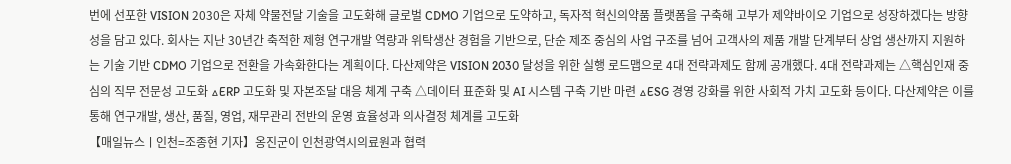번에 선포한 VISION 2030은 자체 약물전달 기술을 고도화해 글로벌 CDMO 기업으로 도약하고, 독자적 혁신의약품 플랫폼을 구축해 고부가 제약바이오 기업으로 성장하겠다는 방향성을 담고 있다. 회사는 지난 30년간 축적한 제형 연구개발 역량과 위탁생산 경험을 기반으로, 단순 제조 중심의 사업 구조를 넘어 고객사의 제품 개발 단계부터 상업 생산까지 지원하는 기술 기반 CDMO 기업으로 전환을 가속화한다는 계획이다. 다산제약은 VISION 2030 달성을 위한 실행 로드맵으로 4대 전략과제도 함께 공개했다. 4대 전략과제는 △핵심인재 중심의 직무 전문성 고도화 △ERP 고도화 및 자본조달 대응 체계 구축 △데이터 표준화 및 AI 시스템 구축 기반 마련 △ESG 경영 강화를 위한 사회적 가치 고도화 등이다. 다산제약은 이를 통해 연구개발, 생산, 품질, 영업, 재무관리 전반의 운영 효율성과 의사결정 체계를 고도화
【매일뉴스ㅣ인천=조종현 기자】옹진군이 인천광역시의료원과 협력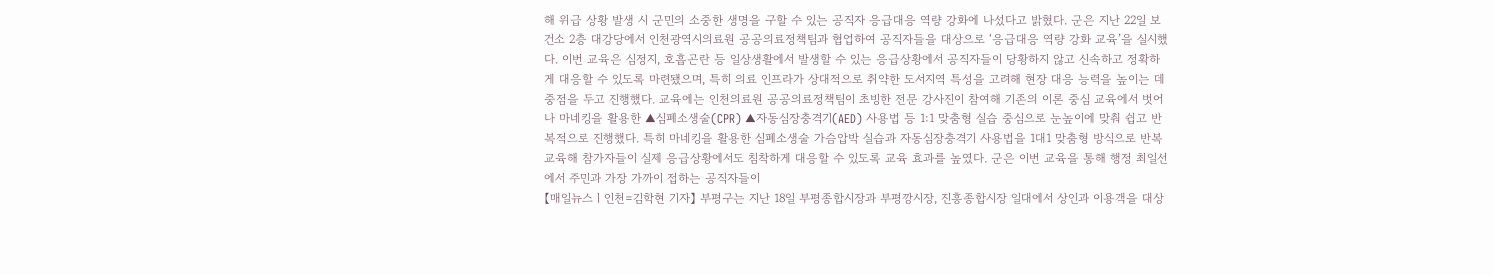해 위급 상황 발생 시 군민의 소중한 생명을 구할 수 있는 공직자 응급대응 역량 강화에 나섰다고 밝혔다. 군은 지난 22일 보건소 2층 대강당에서 인천광역시의료원 공공의료정책팀과 협업하여 공직자들을 대상으로 ‘응급대응 역량 강화 교육’을 실시했다. 이번 교육은 심정지, 호흡곤란 등 일상생활에서 발생할 수 있는 응급상황에서 공직자들이 당황하지 않고 신속하고 정확하게 대응할 수 있도록 마련됐으며, 특히 의료 인프라가 상대적으로 취약한 도서지역 특성을 고려해 현장 대응 능력을 높이는 데 중점을 두고 진행했다. 교육에는 인천의료원 공공의료정책팀이 초빙한 전문 강사진이 참여해 기존의 이론 중심 교육에서 벗어나 마네킹을 활용한 ▲심폐소생술(CPR) ▲자동심장충격기(AED) 사용법 등 1:1 맞춤형 실습 중심으로 눈높이에 맞춰 쉽고 반복적으로 진행했다. 특히 마네킹을 활용한 심폐소생술 가슴압박 실습과 자동심장충격기 사용법을 1대1 맞춤형 방식으로 반복 교육해 참가자들이 실제 응급상황에서도 침착하게 대응할 수 있도록 교육 효과를 높였다. 군은 이번 교육을 통해 행정 최일선에서 주민과 가장 가까이 접하는 공직자들이
【매일뉴스ㅣ인천=김학현 기자】 부평구는 지난 18일 부평종합시장과 부평깡시장, 진흥종합시장 일대에서 상인과 이용객을 대상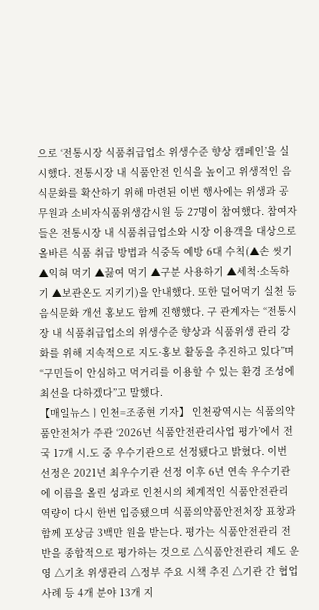으로 ‘전통시장 식품취급업소 위생수준 향상 캠페인’을 실시했다. 전통시장 내 식품안전 인식을 높이고 위생적인 음식문화를 확산하기 위해 마련된 이번 행사에는 위생과 공무원과 소비자식품위생감시원 등 27명이 참여했다. 참여자들은 전통시장 내 식품취급업소와 시장 이용객을 대상으로 올바른 식품 취급 방법과 식중독 예방 6대 수칙(▲손 씻기 ▲익혀 먹기 ▲끓여 먹기 ▲구분 사용하기 ▲세척·소독하기 ▲보관온도 지키기)을 안내했다. 또한 덜어먹기 실천 등 음식문화 개선 홍보도 함께 진행했다. 구 관계자는 “전통시장 내 식품취급업소의 위생수준 향상과 식품위생 관리 강화를 위해 지속적으로 지도·홍보 활동을 추진하고 있다”며 “구민들이 안심하고 먹거리를 이용할 수 있는 환경 조성에 최선을 다하겠다”고 말했다.
【매일뉴스ㅣ인천=조종현 기자】 인천광역시는 식품의약품안전처가 주관 ‘2026년 식품안전관리사업 평가’에서 전국 17개 시․도 중 우수기관으로 선정됐다고 밝혔다. 이번 선정은 2021년 최우수기관 선정 이후 6년 연속 우수기관에 이름을 올린 성과로 인천시의 체계적인 식품안전관리 역량이 다시 한번 입증됐으며 식품의약품안전처장 표창과 함께 포상금 3백만 원을 받는다. 평가는 식품안전관리 전반을 종합적으로 평가하는 것으로 △식품안전관리 제도 운영 △기초 위생관리 △정부 주요 시책 추진 △기관 간 협업 사례 등 4개 분야 13개 지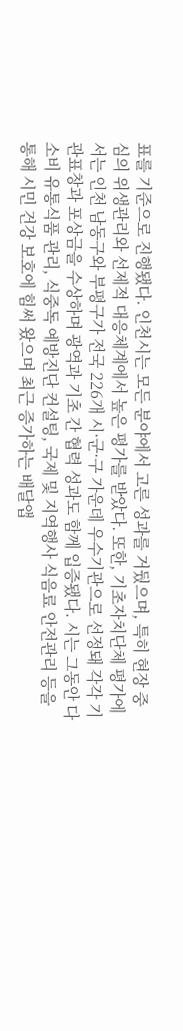표를 기준으로 진행됐다. 인천시는 모든 분야에서 고른 성과를 거뒀으며, 특히 현장 중심의 위생관리와 선제적 대응체계에서 높은 평가를 받았다. 또한, 기초자치단체 평가에서는 인천 남동구와 부평구가 전국 226개 시·군·구 가운데 우수기관으로 선정돼 각각 기관표창과 포상금을 수상하며 광역과 기초 간 협력 성과도 함께 입증됐다. 시는 그동안 다소비 유통식품 관리, 식중독 예방진단 컨설팅, 국제 및 지역행사 식음료 안전관리 등을 통해 시민 건강 보호에 힘써 왔으며 최근 증가하는 배달앱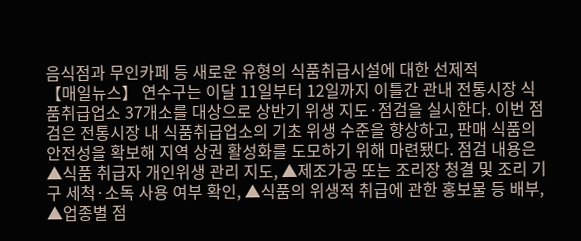음식점과 무인카페 등 새로운 유형의 식품취급시설에 대한 선제적
【매일뉴스】 연수구는 이달 11일부터 12일까지 이틀간 관내 전통시장 식품취급업소 37개소를 대상으로 상반기 위생 지도·점검을 실시한다. 이번 점검은 전통시장 내 식품취급업소의 기초 위생 수준을 향상하고, 판매 식품의 안전성을 확보해 지역 상권 활성화를 도모하기 위해 마련됐다. 점검 내용은 ▲식품 취급자 개인위생 관리 지도, ▲제조가공 또는 조리장 청결 및 조리 기구 세척·소독 사용 여부 확인, ▲식품의 위생적 취급에 관한 홍보물 등 배부, ▲업종별 점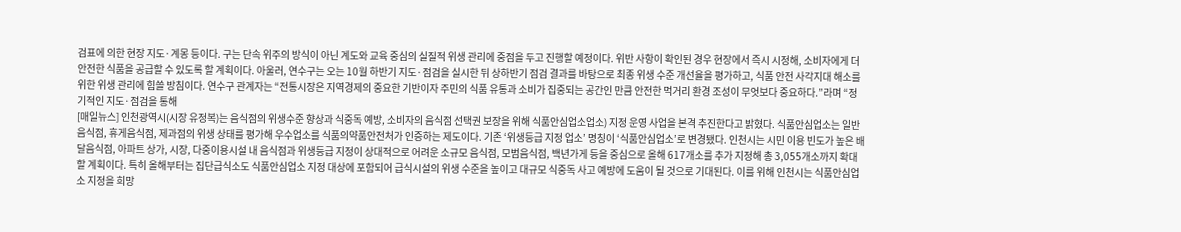검표에 의한 현장 지도·계몽 등이다. 구는 단속 위주의 방식이 아닌 계도와 교육 중심의 실질적 위생 관리에 중점을 두고 진행할 예정이다. 위반 사항이 확인된 경우 현장에서 즉시 시정해, 소비자에게 더 안전한 식품을 공급할 수 있도록 할 계획이다. 아울러, 연수구는 오는 10월 하반기 지도·점검을 실시한 뒤 상하반기 점검 결과를 바탕으로 최종 위생 수준 개선율을 평가하고, 식품 안전 사각지대 해소를 위한 위생 관리에 힘쓸 방침이다. 연수구 관계자는 “전통시장은 지역경제의 중요한 기반이자 주민의 식품 유통과 소비가 집중되는 공간인 만큼 안전한 먹거리 환경 조성이 무엇보다 중요하다.”라며 “정기적인 지도·점검을 통해
[매일뉴스] 인천광역시(시장 유정복)는 음식점의 위생수준 향상과 식중독 예방, 소비자의 음식점 선택권 보장을 위해 식품안심업소업소) 지정 운영 사업을 본격 추진한다고 밝혔다. 식품안심업소는 일반음식점, 휴게음식점, 제과점의 위생 상태를 평가해 우수업소를 식품의약품안전처가 인증하는 제도이다. 기존 ‘위생등급 지정 업소’ 명칭이 ‘식품안심업소’로 변경됐다. 인천시는 시민 이용 빈도가 높은 배달음식점, 아파트 상가, 시장, 다중이용시설 내 음식점과 위생등급 지정이 상대적으로 어려운 소규모 음식점, 모범음식점, 백년가게 등을 중심으로 올해 617개소를 추가 지정해 총 3,055개소까지 확대할 계획이다. 특히 올해부터는 집단급식소도 식품안심업소 지정 대상에 포함되어 급식시설의 위생 수준을 높이고 대규모 식중독 사고 예방에 도움이 될 것으로 기대된다. 이를 위해 인천시는 식품안심업소 지정을 희망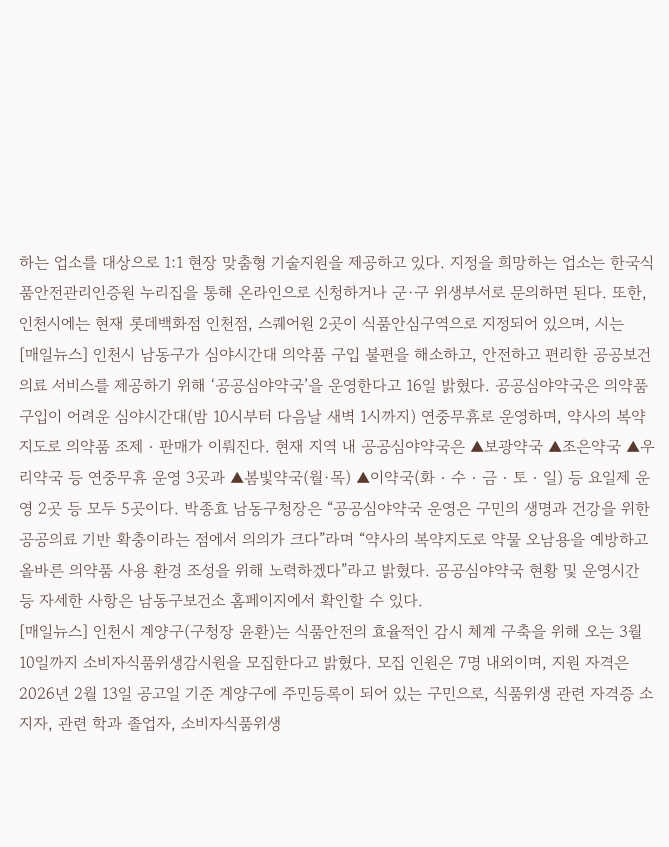하는 업소를 대상으로 1:1 현장 맞춤형 기술지원을 제공하고 있다. 지정을 희망하는 업소는 한국식품안전관리인증원 누리집을 통해 온라인으로 신청하거나 군·구 위생부서로 문의하면 된다. 또한, 인천시에는 현재 롯데백화점 인천점, 스퀘어원 2곳이 식품안심구역으로 지정되어 있으며, 시는
[매일뉴스] 인천시 남동구가 심야시간대 의약품 구입 불편을 해소하고, 안전하고 편리한 공공보건의료 서비스를 제공하기 위해 ‘공공심야약국’을 운영한다고 16일 밝혔다. 공공심야약국은 의약품 구입이 어려운 심야시간대(밤 10시부터 다음날 새벽 1시까지) 연중무휴로 운영하며, 약사의 복약지도로 의약품 조제‧판매가 이뤄진다. 현재 지역 내 공공심야약국은 ▲보광약국 ▲조은약국 ▲우리약국 등 연중무휴 운영 3곳과 ▲봄빛약국(월·목) ▲이약국(화‧수‧금‧토‧일) 등 요일제 운영 2곳 등 모두 5곳이다. 박종효 남동구청장은 “공공심야약국 운영은 구민의 생명과 건강을 위한 공공의료 기반 확충이라는 점에서 의의가 크다”라며 “약사의 복약지도로 약물 오남용을 예방하고 올바른 의약품 사용 환경 조성을 위해 노력하겠다”라고 밝혔다. 공공심야약국 현황 및 운영시간 등 자세한 사항은 남동구보건소 홈페이지에서 확인할 수 있다.
[매일뉴스] 인천시 계양구(구청장 윤환)는 식품안전의 효율적인 감시 체계 구축을 위해 오는 3월 10일까지 소비자식품위생감시원을 모집한다고 밝혔다. 모집 인원은 7명 내외이며, 지원 자격은 2026년 2월 13일 공고일 기준 계양구에 주민등록이 되어 있는 구민으로, 식품위생 관련 자격증 소지자, 관련 학과 졸업자, 소비자식품위생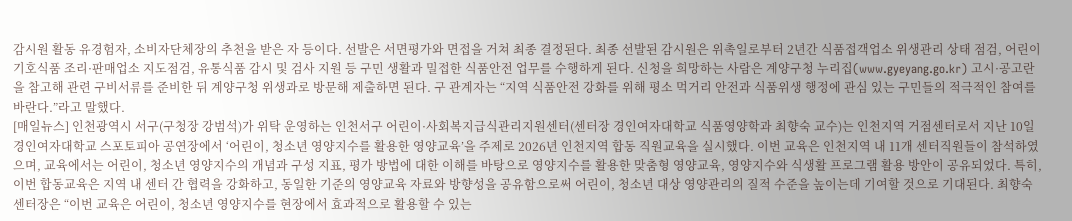감시원 활동 유경험자, 소비자단체장의 추천을 받은 자 등이다. 선발은 서면평가와 면접을 거쳐 최종 결정된다. 최종 선발된 감시원은 위촉일로부터 2년간 식품접객업소 위생관리 상태 점검, 어린이 기호식품 조리·판매업소 지도점검, 유통식품 감시 및 검사 지원 등 구민 생활과 밀접한 식품안전 업무를 수행하게 된다. 신청을 희망하는 사람은 계양구청 누리집(www.gyeyang.go.kr) 고시·공고란을 참고해 관련 구비서류를 준비한 뒤 계양구청 위생과로 방문해 제출하면 된다. 구 관계자는 “지역 식품안전 강화를 위해 평소 먹거리 안전과 식품위생 행정에 관심 있는 구민들의 적극적인 참여를 바란다.”라고 말했다.
[매일뉴스] 인천광역시 서구(구청장 강범석)가 위탁 운영하는 인천서구 어린이·사회복지급식관리지원센터(센터장 경인여자대학교 식품영양학과 최향숙 교수)는 인천지역 거점센터로서 지난 10일 경인여자대학교 스포토피아 공연장에서 ‘어린이, 청소년 영양지수를 활용한 영양교육’을 주제로 2026년 인천지역 합동 직원교육을 실시했다. 이번 교육은 인천지역 내 11개 센터직원들이 참석하였으며, 교육에서는 어린이, 청소년 영양지수의 개념과 구성 지표, 평가 방법에 대한 이해를 바탕으로 영양지수를 활용한 맞춤형 영양교육, 영양지수와 식생활 프로그램 활용 방안이 공유되었다. 특히, 이번 합동교육은 지역 내 센터 간 협력을 강화하고, 동일한 기준의 영양교육 자료와 방향성을 공유함으로써 어린이, 청소년 대상 영양관리의 질적 수준을 높이는데 기여할 것으로 기대된다. 최향숙 센터장은 “이번 교육은 어린이, 청소년 영양지수를 현장에서 효과적으로 활용할 수 있는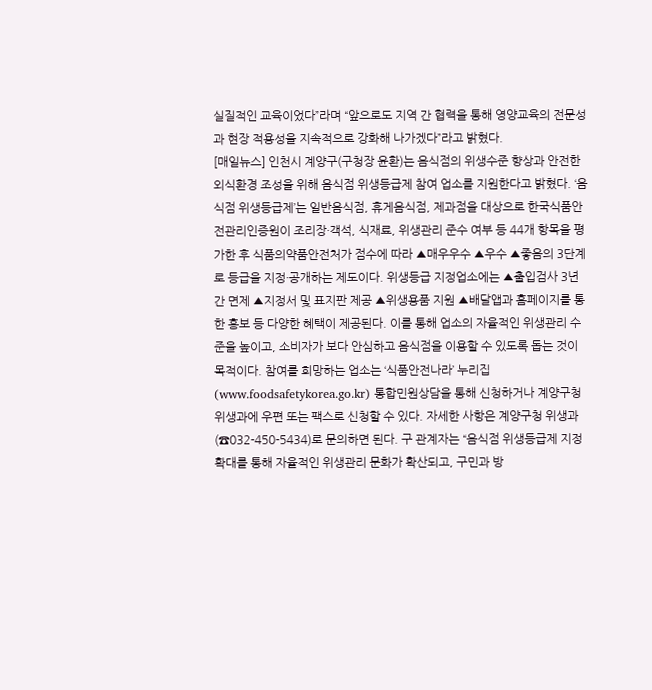실질적인 교육이었다”라며 “앞으로도 지역 간 협력을 통해 영양교육의 전문성과 현장 적용성을 지속적으로 강화해 나가겠다”라고 밝혔다.
[매일뉴스] 인천시 계양구(구청장 윤환)는 음식점의 위생수준 향상과 안전한 외식환경 조성을 위해 음식점 위생등급제 참여 업소를 지원한다고 밝혔다. ‘음식점 위생등급제’는 일반음식점, 휴게음식점, 제과점을 대상으로 한국식품안전관리인증원이 조리장·객석, 식재료, 위생관리 준수 여부 등 44개 항목을 평가한 후 식품의약품안전처가 점수에 따라 ▲매우우수 ▲우수 ▲좋음의 3단계로 등급을 지정·공개하는 제도이다. 위생등급 지정업소에는 ▲출입검사 3년간 면제 ▲지정서 및 표지판 제공 ▲위생용품 지원 ▲배달앱과 홈페이지를 통한 홍보 등 다양한 혜택이 제공된다. 이를 통해 업소의 자율적인 위생관리 수준을 높이고, 소비자가 보다 안심하고 음식점을 이용할 수 있도록 돕는 것이 목적이다. 참여를 희망하는 업소는 ‘식품안전나라’ 누리집(www.foodsafetykorea.go.kr) 통합민원상담을 통해 신청하거나 계양구청 위생과에 우편 또는 팩스로 신청할 수 있다. 자세한 사항은 계양구청 위생과(☎032-450-5434)로 문의하면 된다. 구 관계자는 “음식점 위생등급제 지정 확대를 통해 자율적인 위생관리 문화가 확산되고, 구민과 방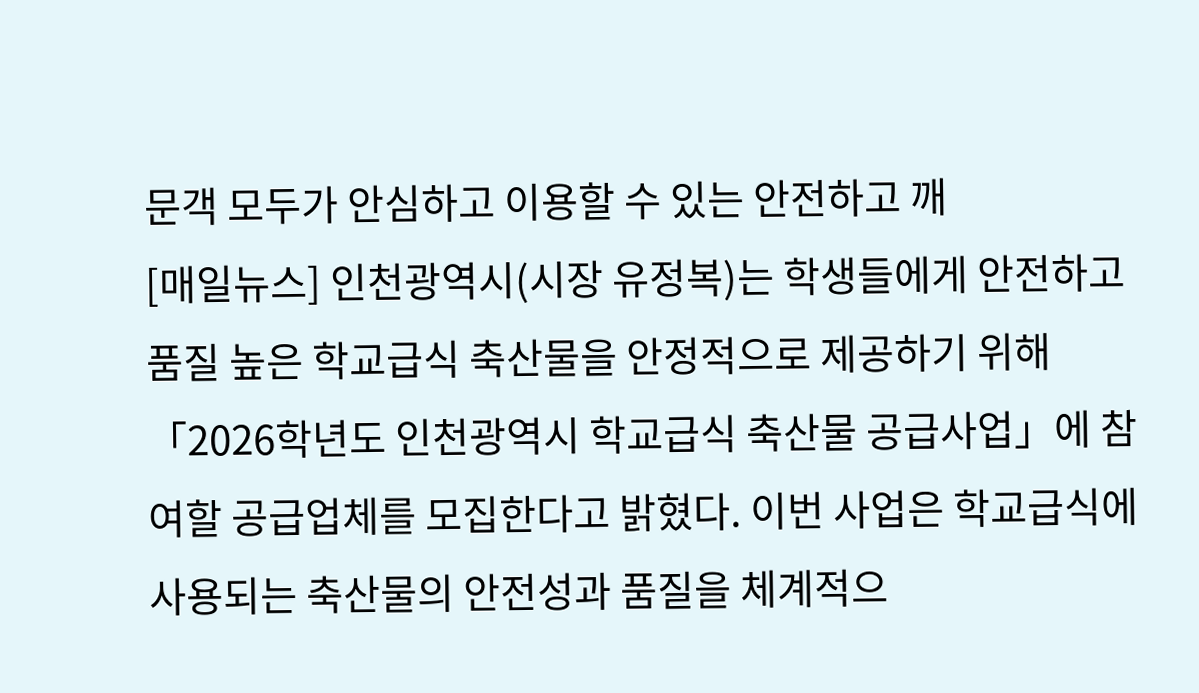문객 모두가 안심하고 이용할 수 있는 안전하고 깨
[매일뉴스] 인천광역시(시장 유정복)는 학생들에게 안전하고 품질 높은 학교급식 축산물을 안정적으로 제공하기 위해 「2026학년도 인천광역시 학교급식 축산물 공급사업」에 참여할 공급업체를 모집한다고 밝혔다. 이번 사업은 학교급식에 사용되는 축산물의 안전성과 품질을 체계적으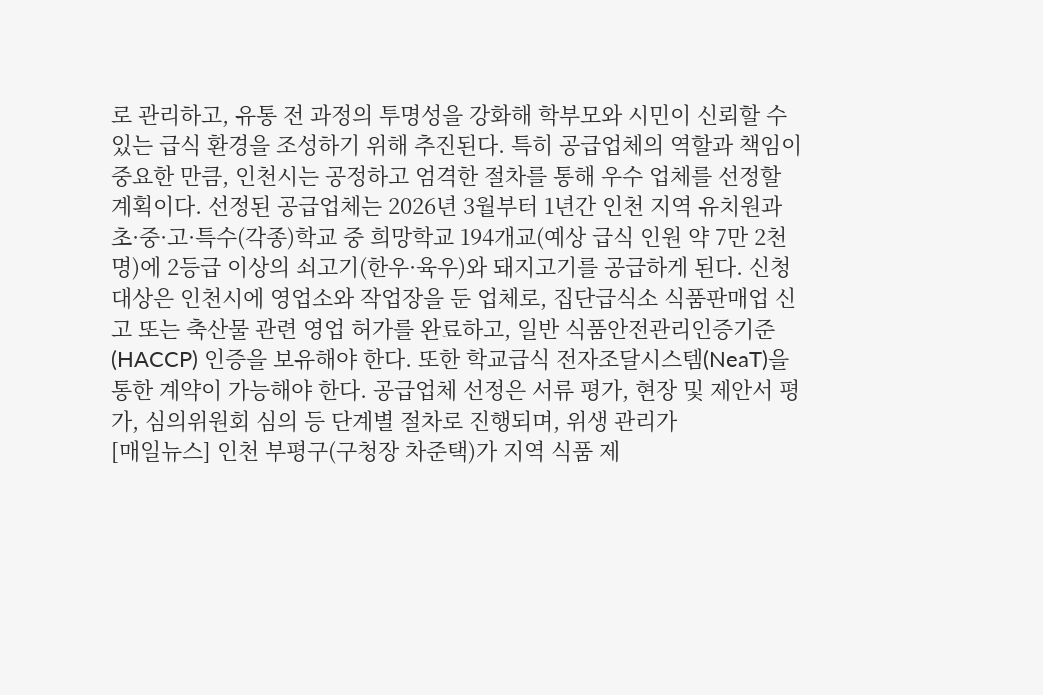로 관리하고, 유통 전 과정의 투명성을 강화해 학부모와 시민이 신뢰할 수 있는 급식 환경을 조성하기 위해 추진된다. 특히 공급업체의 역할과 책임이 중요한 만큼, 인천시는 공정하고 엄격한 절차를 통해 우수 업체를 선정할 계획이다. 선정된 공급업체는 2026년 3월부터 1년간 인천 지역 유치원과 초·중·고·특수(각종)학교 중 희망학교 194개교(예상 급식 인원 약 7만 2천 명)에 2등급 이상의 쇠고기(한우·육우)와 돼지고기를 공급하게 된다. 신청 대상은 인천시에 영업소와 작업장을 둔 업체로, 집단급식소 식품판매업 신고 또는 축산물 관련 영업 허가를 완료하고, 일반 식품안전관리인증기준(HACCP) 인증을 보유해야 한다. 또한 학교급식 전자조달시스템(NeaT)을 통한 계약이 가능해야 한다. 공급업체 선정은 서류 평가, 현장 및 제안서 평가, 심의위원회 심의 등 단계별 절차로 진행되며, 위생 관리가
[매일뉴스] 인천 부평구(구청장 차준택)가 지역 식품 제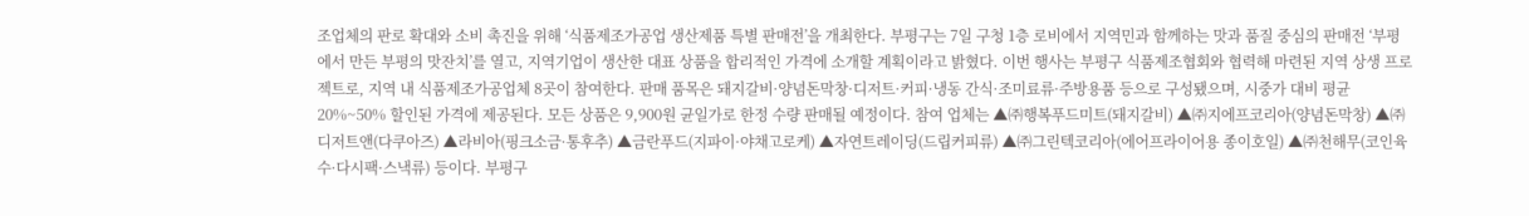조업체의 판로 확대와 소비 촉진을 위해 ‘식품제조가공업 생산제품 특별 판매전’을 개최한다. 부평구는 7일 구청 1층 로비에서 지역민과 함께하는 맛과 품질 중심의 판매전 ‘부평에서 만든 부평의 맛잔치’를 열고, 지역기업이 생산한 대표 상품을 합리적인 가격에 소개할 계획이라고 밝혔다. 이번 행사는 부평구 식품제조협회와 협력해 마련된 지역 상생 프로젝트로, 지역 내 식품제조가공업체 8곳이 참여한다. 판매 품목은 돼지갈비·양념돈막창·디저트·커피·냉동 간식·조미료류·주방용품 등으로 구성됐으며, 시중가 대비 평균 20%~50% 할인된 가격에 제공된다. 모든 상품은 9,900원 균일가로 한정 수량 판매될 예정이다. 참여 업체는 ▲㈜행복푸드미트(돼지갈비) ▲㈜지에프코리아(양념돈막창) ▲㈜디저트앤(다쿠아즈) ▲라비아(핑크소금·통후추) ▲금란푸드(지파이·야채고로케) ▲자연트레이딩(드립커피류) ▲㈜그린텍코리아(에어프라이어용 종이호일) ▲㈜천해무(코인육수·다시팩·스낵류) 등이다. 부평구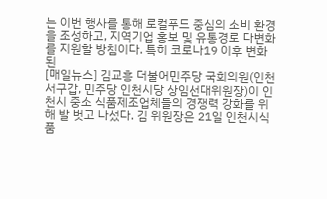는 이번 행사를 통해 로컬푸드 중심의 소비 환경을 조성하고, 지역기업 홍보 및 유통경로 다변화를 지원할 방침이다. 특히 코로나19 이후 변화된
[매일뉴스] 김교흥 더불어민주당 국회의원(인천 서구갑, 민주당 인천시당 상임선대위원장)이 인천시 중소 식품제조업체들의 경쟁력 강화를 위해 발 벗고 나섰다. 김 위원장은 21일 인천시식품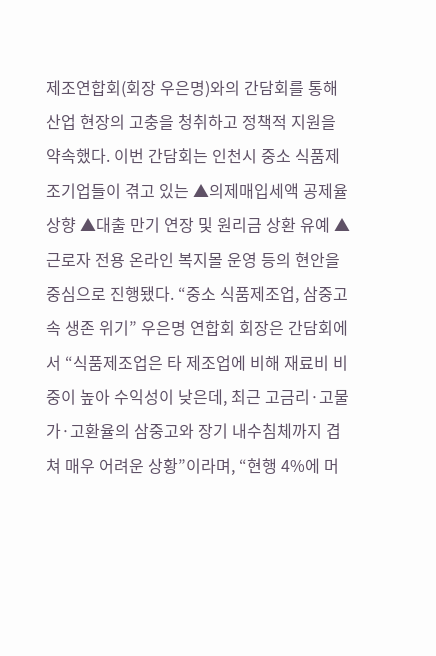제조연합회(회장 우은명)와의 간담회를 통해 산업 현장의 고충을 청취하고 정책적 지원을 약속했다. 이번 간담회는 인천시 중소 식품제조기업들이 겪고 있는 ▲의제매입세액 공제율 상향 ▲대출 만기 연장 및 원리금 상환 유예 ▲근로자 전용 온라인 복지몰 운영 등의 현안을 중심으로 진행됐다. “중소 식품제조업, 삼중고 속 생존 위기” 우은명 연합회 회장은 간담회에서 “식품제조업은 타 제조업에 비해 재료비 비중이 높아 수익성이 낮은데, 최근 고금리·고물가·고환율의 삼중고와 장기 내수침체까지 겹쳐 매우 어려운 상황”이라며, “현행 4%에 머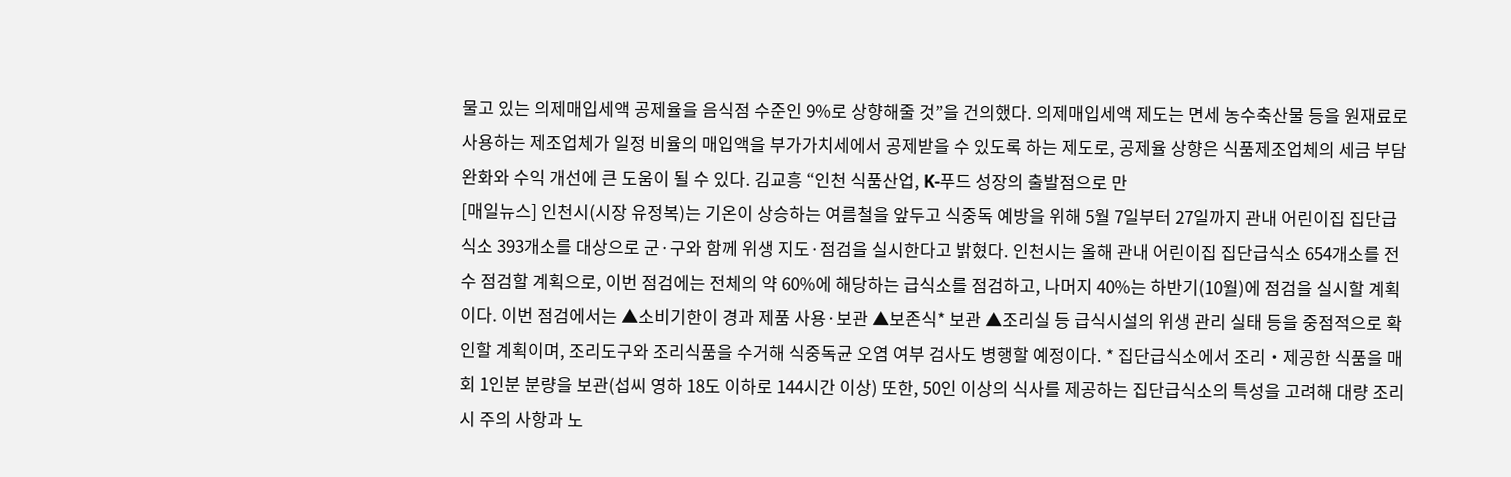물고 있는 의제매입세액 공제율을 음식점 수준인 9%로 상향해줄 것”을 건의했다. 의제매입세액 제도는 면세 농수축산물 등을 원재료로 사용하는 제조업체가 일정 비율의 매입액을 부가가치세에서 공제받을 수 있도록 하는 제도로, 공제율 상향은 식품제조업체의 세금 부담 완화와 수익 개선에 큰 도움이 될 수 있다. 김교흥 “인천 식품산업, K-푸드 성장의 출발점으로 만
[매일뉴스] 인천시(시장 유정복)는 기온이 상승하는 여름철을 앞두고 식중독 예방을 위해 5월 7일부터 27일까지 관내 어린이집 집단급식소 393개소를 대상으로 군·구와 함께 위생 지도·점검을 실시한다고 밝혔다. 인천시는 올해 관내 어린이집 집단급식소 654개소를 전수 점검할 계획으로, 이번 점검에는 전체의 약 60%에 해당하는 급식소를 점검하고, 나머지 40%는 하반기(10월)에 점검을 실시할 계획이다. 이번 점검에서는 ▲소비기한이 경과 제품 사용·보관 ▲보존식* 보관 ▲조리실 등 급식시설의 위생 관리 실태 등을 중점적으로 확인할 계획이며, 조리도구와 조리식품을 수거해 식중독균 오염 여부 검사도 병행할 예정이다. * 집단급식소에서 조리‧제공한 식품을 매회 1인분 분량을 보관(섭씨 영하 18도 이하로 144시간 이상) 또한, 50인 이상의 식사를 제공하는 집단급식소의 특성을 고려해 대량 조리 시 주의 사항과 노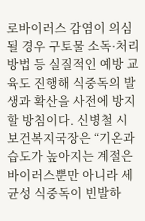로바이러스 감염이 의심될 경우 구토물 소독·처리 방법 등 실질적인 예방 교육도 진행해 식중독의 발생과 확산을 사전에 방지할 방침이다. 신병철 시 보건복지국장은 “기온과 습도가 높아지는 계절은 바이러스뿐만 아니라 세균성 식중독이 빈발하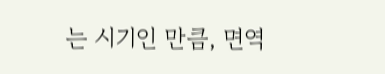는 시기인 만큼, 면역